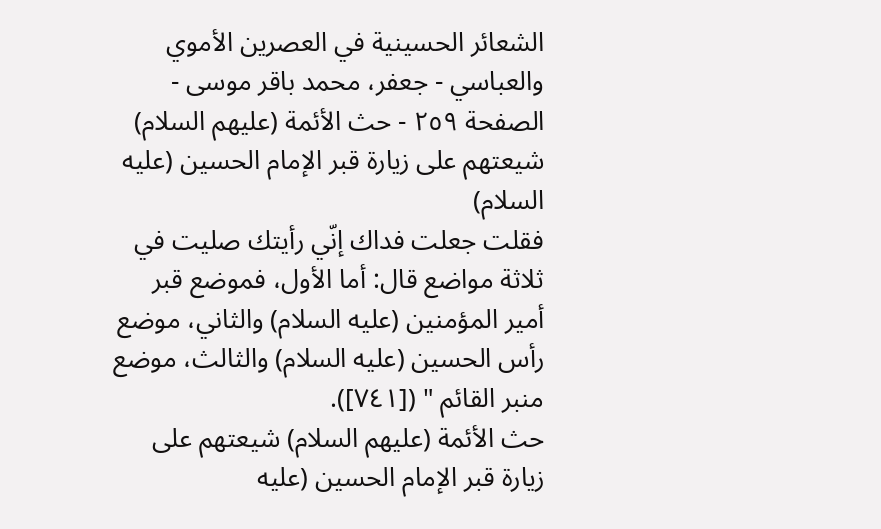الشعائر الحسينية في العصرين الأموي والعباسي - جعفر، محمد باقر موسى - الصفحة ٢٥٩ - حث الأئمة (عليهم السلام) شيعتهم على زيارة قبر الإمام الحسين (عليه السلام)
فقلت جعلت فداك إنّي رأيتك صليت في ثلاثة مواضع قال: أما الأول، فموضع قبر أمير المؤمنين (عليه السلام) والثاني، موضع رأس الحسين (عليه السلام) والثالث، موضع منبر القائم " ([٧٤١]).
حث الأئمة (عليهم السلام) شيعتهم على زيارة قبر الإمام الحسين (عليه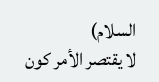السلام)
لا يقتصر الأمر كون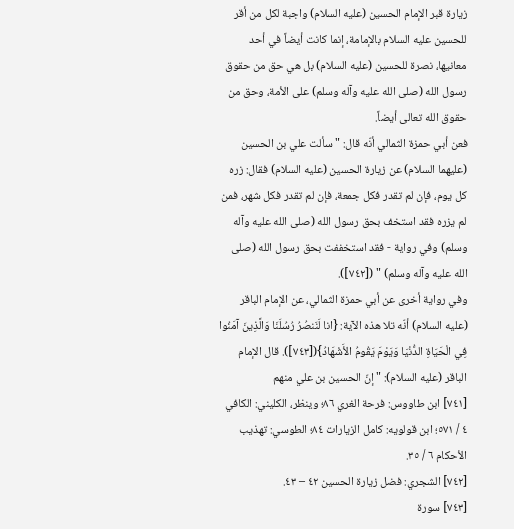زيارة قبر الإمام الحسين (عليه السلام) واجبة لكل من أقر للحسين عليه السلام بالإمامة، إنما كانت أيضاً في أحد معانيها، نصرة للحسين (عليه السلام) بل هي حق من حقوق رسول الله (صلى الله عليه وآله وسلم) على الأمة، وحق من حقوق الله تعالى أيضاً.
فعن أبي حمزة الثمالي أنّه قال: " سألت علي بن الحسين (عليهما السلام) عن زيارة الحسين (عليه السلام) فقال: زره كل يوم، فإن لم تقدر فكل جمعة، فإن لم تقدر فكل شهر، فمن لم يزره فقد استخف بحق رسول الله (صلى الله عليه وآله وسلم) وفي رواية - فقد استخففت بحق رسول الله (صلى الله عليه وآله وسلم) " ([٧٤٢]).
وفي رواية أخرى عن أبي حمزة الثمالي، عن الإمام الباقر (عليه السلام) أنّه تلا هذه الآية: {انا لَنَنصُرُ رُسُلَنَا وَالَّذِينَ آمَنُوا فِي الْحَيَاةِ الدُّنْيَا وَيَوْمَ يَقُومُ الأَشْهَادُ}([٧٤٣]). قال الإمام الباقر (عليه السلام): " إنّ الحسين بن علي منهم
[٧٤١] ابن طاووس: فرحة الغري ٨٦؛ وينظر، الكليني: الكافي ٤ / ٥٧١؛ ابن قولويه: كامل الزيارات ٨٤؛ الطوسي: تهذيب الأحكام ٦ / ٣٥.
[٧٤٢] الشجري: فضل زيارة الحسين ٤٢ – ٤٣.
[٧٤٣] سورة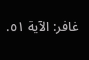غافر: الآية ٥١.